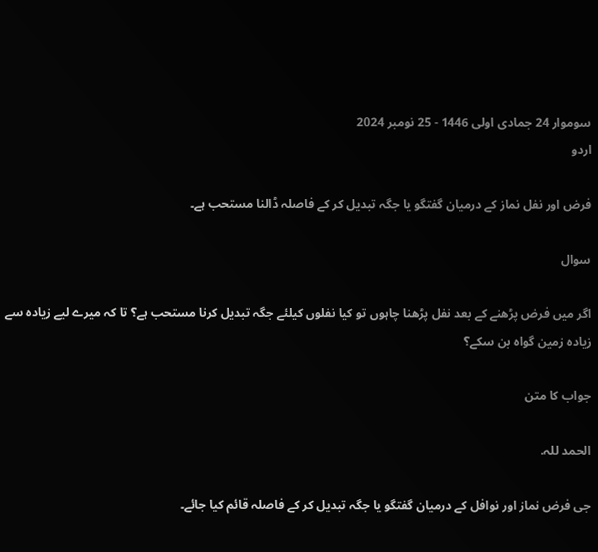سوموار 24 جمادی اولی 1446 - 25 نومبر 2024
اردو

فرض اور نفل نماز کے درمیان گفتگو یا جگہ تبدیل کر کے فاصلہ ڈالنا مستحب ہے۔

سوال

اگر میں فرض پڑھنے کے بعد نفل پڑھنا چاہوں تو کیا نفلوں کیلئے جگہ تبدیل کرنا مستحب ہے؟ تا کہ میرے لیے زیادہ سے زیادہ زمین گواہ بن سکے؟

جواب کا متن

الحمد للہ.

جی فرض نماز اور نوافل کے درمیان گفتگو یا جگہ تبدیل کر کے فاصلہ قائم کیا جائے۔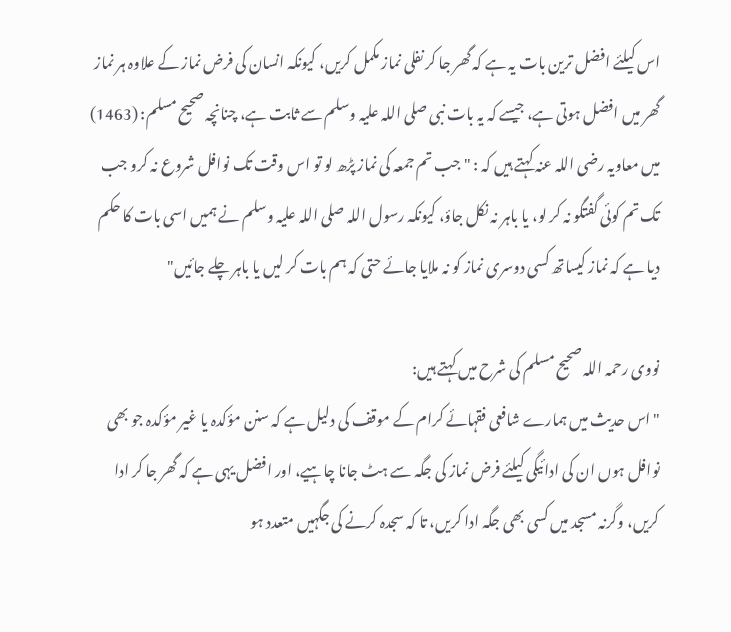اس کیلئے افضل ترین بات یہ ہے کہ گھر جا کر نفلی نماز مکمل کریں، کیونکہ انسان کی فرض نماز کے علاوہ ہر نماز گھر میں افضل ہوتی ہے، جیسے کہ یہ بات نبی صلی اللہ علیہ وسلم سے ثابت ہے، چنانچہ صحیح مسلم: (1463) میں معاویہ رضی اللہ عنہ کہتے ہیں کہ : "جب تم جمعہ کی نماز پڑھ لو تو اس وقت تک نوافل شروع نہ کرو جب تک تم کوئی گفتگو نہ کر لو، یا باہر نہ نکل جاؤ، کیونکہ رسول اللہ صلی اللہ علیہ وسلم نے ہمیں اسی بات کا حکم دیا ہے کہ نماز کیساتھ کسی دوسری نماز کو نہ ملایا جائے حتی کہ ہم بات کر لیں یا باہر چلے جائیں"

نووی رحمہ اللہ صحیح مسلم کی شرح میں کہتے ہیں:
"اس حدیث میں ہمارے شافعی فقہائے کرام کے موقف کی دلیل ہے کہ سنن مؤکدہ یا غیر مؤکدہ جو بھی نوافل ہوں ان کی ادائیگی کیلئے فرض نماز کی جگہ سے ہٹ جانا چاہیے، اور افضل یہی ہے کہ گھر جا کر ادا کریں، وگرنہ مسجد میں کسی بھی جگہ ادا کریں، تا کہ سجدہ کرنے کی جگہیں متعدد ہو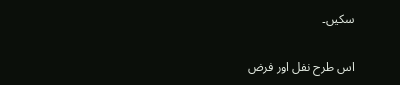سکیں۔

اس طرح نفل اور فرض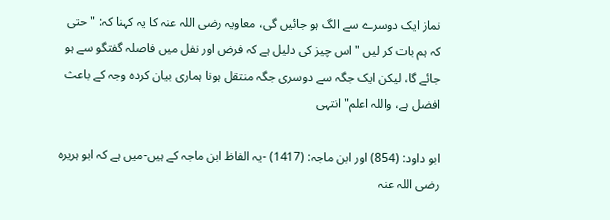نماز ایک دوسرے سے الگ ہو جائیں گی، معاویہ رضی اللہ عنہ کا یہ کہنا کہ: " حتی کہ ہم بات کر لیں " اس چیز کی دلیل ہے کہ فرض اور نفل میں فاصلہ گفتگو سے ہو جائے گا، لیکن ایک جگہ سے دوسری جگہ منتقل ہونا ہماری بیان کردہ وجہ کے باعث افضل ہے، واللہ اعلم" انتہی

ابو داود: (854) اور ابن ماجہ: (1417) -یہ الفاظ ابن ماجہ کے ہیں-میں ہے کہ ابو ہریرہ رضی اللہ عنہ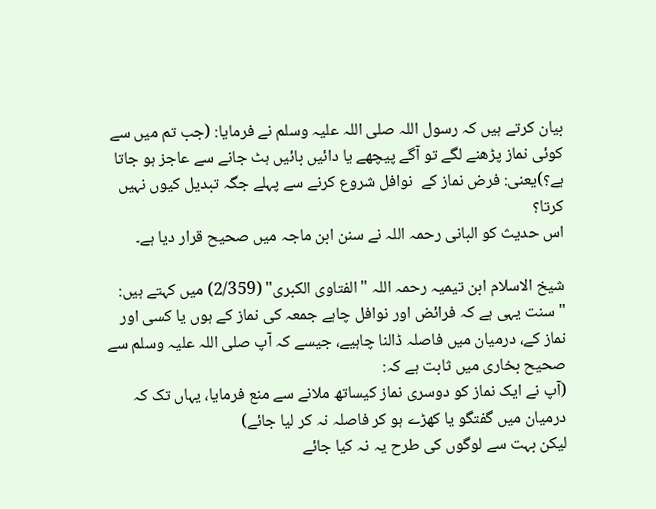بیان کرتے ہیں کہ رسول اللہ صلی اللہ علیہ وسلم نے فرمایا: (جب تم میں سے کوئی نماز پڑھنے لگے تو آگے پیچھے یا دائیں بائیں ہٹ جانے سے عاجز ہو جاتا ہے؟)یعنی: فرض نماز کے  نوافل شروع کرنے سے پہلے جگہ تبدیل کیوں نہیں کرتا؟
اس حدیث کو البانی رحمہ اللہ نے سنن ابن ماجہ میں صحیح قرار دیا ہے۔

شیخ الاسلام ابن تیمیہ رحمہ اللہ "الفتاوى الكبرى" (2/359) میں کہتے ہیں:
"سنت یہی ہے کہ فرائض اور نوافل چاہے جمعہ کی نماز کے ہوں یا کسی اور نماز کے، درمیان میں فاصلہ ڈالنا چاہیے، جیسے کہ آپ صلی اللہ علیہ وسلم سے صحیح بخاری میں ثابت ہے کہ:
(آپ نے ایک نماز کو دوسری نماز کیساتھ ملانے سے منع فرمایا، یہاں تک کہ درمیان میں گفتگو یا کھڑے ہو کر فاصلہ نہ کر لیا جائے)
لیکن بہت سے لوگوں کی طرح یہ نہ کیا جائے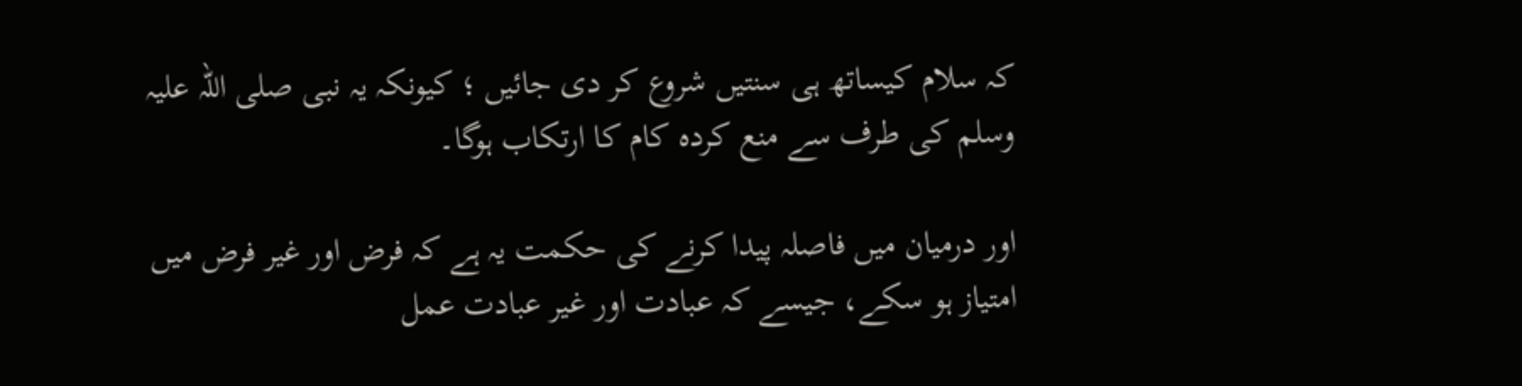کہ سلام کیساتھ ہی سنتیں شروع کر دی جائیں ؛ کیونکہ یہ نبی صلی اللہ علیہ وسلم کی طرف سے منع کردہ کام کا ارتکاب ہوگا۔

اور درمیان میں فاصلہ پیدا کرنے کی حکمت یہ ہے کہ فرض اور غیر فرض میں امتیاز ہو سکے، جیسے کہ عبادت اور غیر عبادت عمل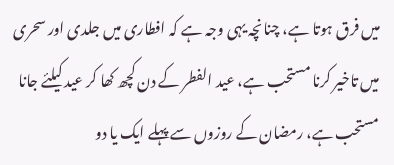میں فرق ہوتا ہے، چنانچہ یہی وجہ ہے کہ افطاری میں جلدی اور سحری میں تاخیر کرنا مستحب ہے، عید الفطر کے دن کچھ کھا کر عید کیلئے جانا مستحب ہے، رمضان کے روزوں سے پہلے ایک یا دو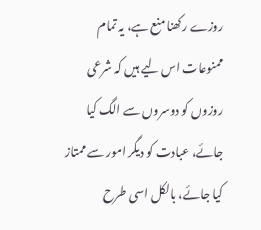روزے رکھنا منع ہے، یہ تمام ممنوعات اس لیے ہیں کہ شرعی روزوں کو دوسروں سے الگ کیا جائے، عبادت کو دیگر امور سے ممتاز کیا جائے، بالکل اسی طرح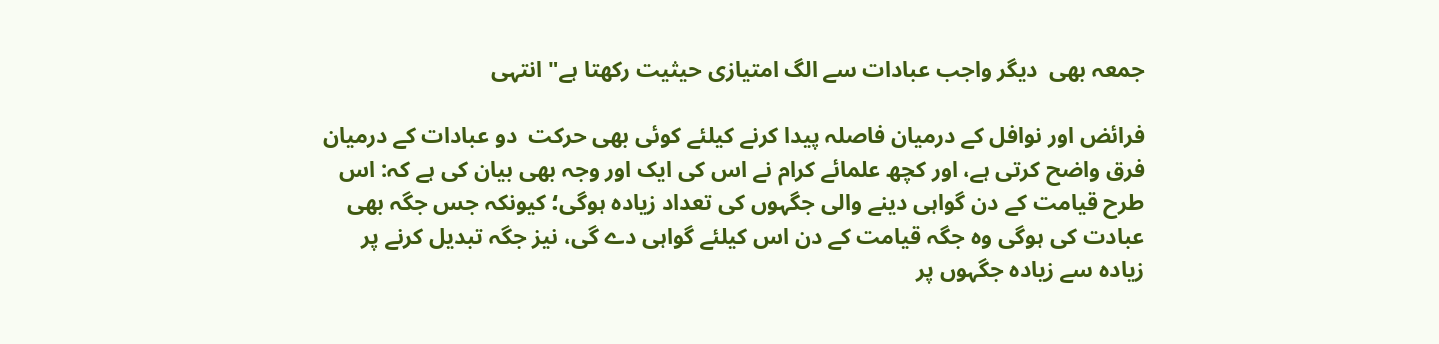جمعہ بھی  دیگر واجب عبادات سے الگ امتیازی حیثیت رکھتا ہے" انتہی

فرائض اور نوافل کے درمیان فاصلہ پیدا کرنے کیلئے کوئی بھی حرکت  دو عبادات کے درمیان فرق واضح کرتی ہے، اور کچھ علمائے کرام نے اس کی ایک اور وجہ بھی بیان کی ہے کہ: اس طرح قیامت کے دن گواہی دینے والی جگہوں کی تعداد زیادہ ہوگی؛ کیونکہ جس جگہ بھی عبادت کی ہوگی وہ جگہ قیامت کے دن اس کیلئے گواہی دے گی، نیز جگہ تبدیل کرنے پر زیادہ سے زیادہ جگہوں پر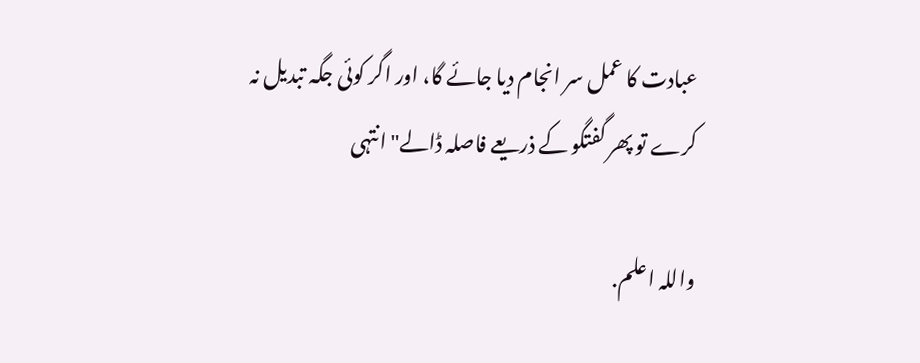عبادت کا عمل سر انجام دیا جائے گا، اور اگر کوئی جگہ تبدیل نہ کرے تو پھر گفتگو کے ذریعے فاصلہ ڈالے" انتہی

واللہ اعلم.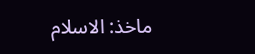ماخذ: الاسلام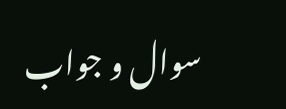سوال و جواب